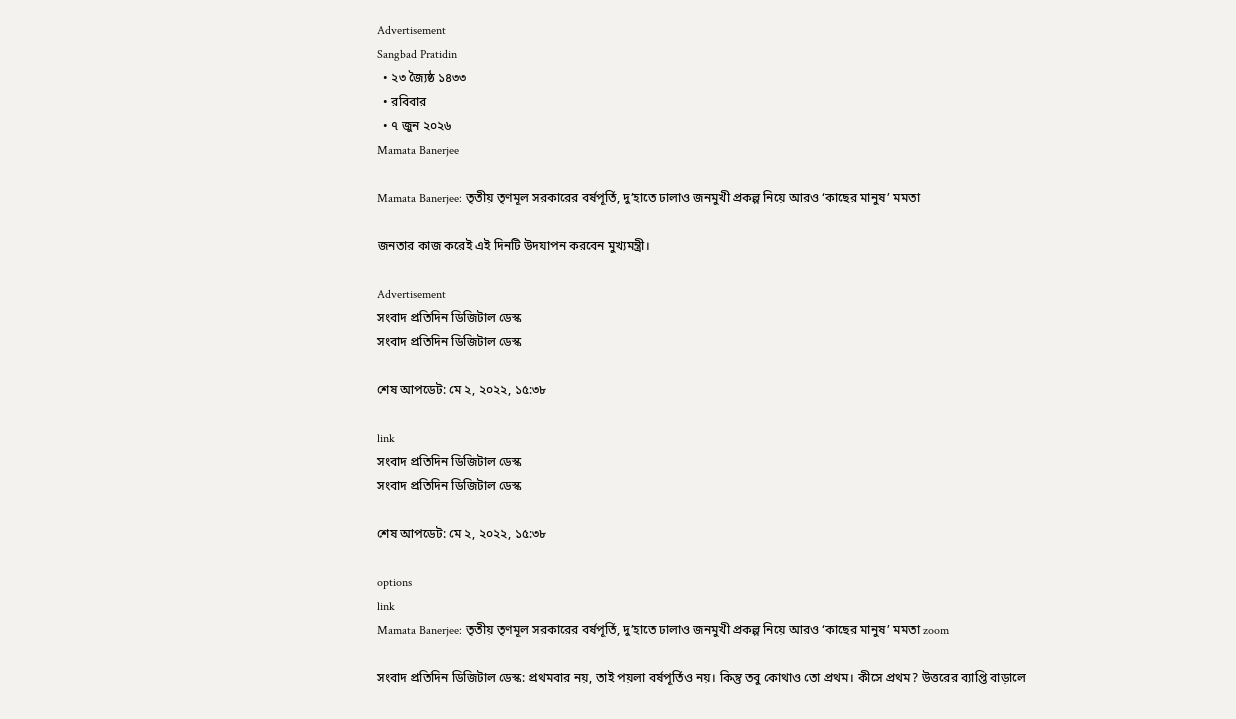Advertisement
Sangbad Pratidin
  • ২৩ জ্যৈষ্ঠ ১৪৩৩
  • রবিবার
  • ৭ জুন ২০২৬
Mamata Banerjee

Mamata Banerjee: তৃতীয় তৃণমূল সরকারের বর্ষপূর্তি, দু’হাতে ঢালাও জনমুখী প্রকল্প নিয়ে আরও ‘কাছের মানুষ’ মমতা

জনতার কাজ করেই এই দিনটি উদযাপন করবেন মুখ্যমন্ত্রী।

Advertisement
সংবাদ প্রতিদিন ডিজিটাল ডেস্ক
সংবাদ প্রতিদিন ডিজিটাল ডেস্ক

শেষ আপডেট: মে ২, ২০২২, ১৫:৩৮

link
সংবাদ প্রতিদিন ডিজিটাল ডেস্ক
সংবাদ প্রতিদিন ডিজিটাল ডেস্ক

শেষ আপডেট: মে ২, ২০২২, ১৫:৩৮

options
link
Mamata Banerjee: তৃতীয় তৃণমূল সরকারের বর্ষপূর্তি, দু’হাতে ঢালাও জনমুখী প্রকল্প নিয়ে আরও ‘কাছের মানুষ’ মমতা zoom

সংবাদ প্রতিদিন ডিজিটাল ডেস্ক: প্রথমবার নয়, তাই পয়লা বর্ষপূর্তিও নয়। কিন্তু তবু কোথাও তো প্রথম। কীসে প্রথম? উত্তরের ব্যাপ্তি বাড়ালে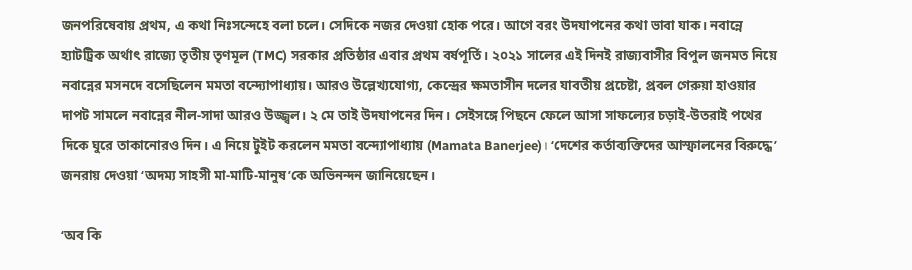জনপরিষেবায় প্রথম, এ কথা নিঃসন্দেহে বলা চলে। সেদিকে নজর দেওয়া হোক পরে। আগে বরং উদযাপনের কথা ভাবা যাক। নবান্নে হ্যাটট্রিক অর্থাৎ রাজ্যে তৃতীয় তৃণমূল (TMC) সরকার প্রতিষ্ঠার এবার প্রথম বর্ষপূর্তি। ২০২১ সালের এই দিনই রাজ্যবাসীর বিপুল জনমত নিয়ে নবান্নের মসনদে বসেছিলেন মমতা বন্দ্যোপাধ্যায়। আরও উল্লেখ্যযোগ্য, কেন্দ্রের ক্ষমতাসীন দলের যাবতীয় প্রচেষ্টা, প্রবল গেরুয়া হাওয়ার দাপট সামলে নবান্নের নীল-সাদা আরও উজ্জ্বল। ২ মে তাই উদযাপনের দিন। সেইসঙ্গে পিছনে ফেলে আসা সাফল্যের চড়াই-উতরাই পথের দিকে ঘুরে তাকানোরও দিন। এ নিয়ে টুইট করলেন মমতা বন্দ্যোপাধ্যায় (Mamata Banerjee)। ‘দেশের কর্তাব্যক্তিদের আস্ফালনের বিরুদ্ধে’ জনরায় দেওয়া ‘অদম্য সাহসী মা-মাটি-মানুষ’কে অভিনন্দন জানিয়েছেন।

‘অব কি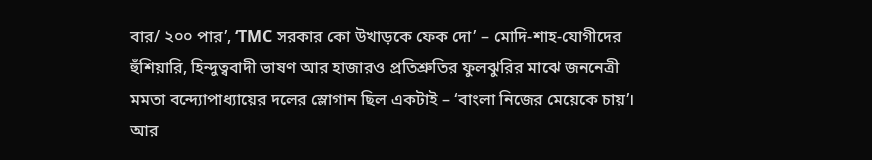বার/ ২০০ পার’, ‘TMC সরকার কো উখাড়কে ফেক দো’ – মোদি-শাহ-যোগীদের হুঁশিয়ারি, হিন্দুত্ববাদী ভাষণ আর হাজারও প্রতিশ্রুতির ফুলঝুরির মাঝে জননেত্রী মমতা বন্দ্যোপাধ্যায়ের দলের স্লোগান ছিল একটাই – ‘বাংলা নিজের মেয়েকে চায়’। আর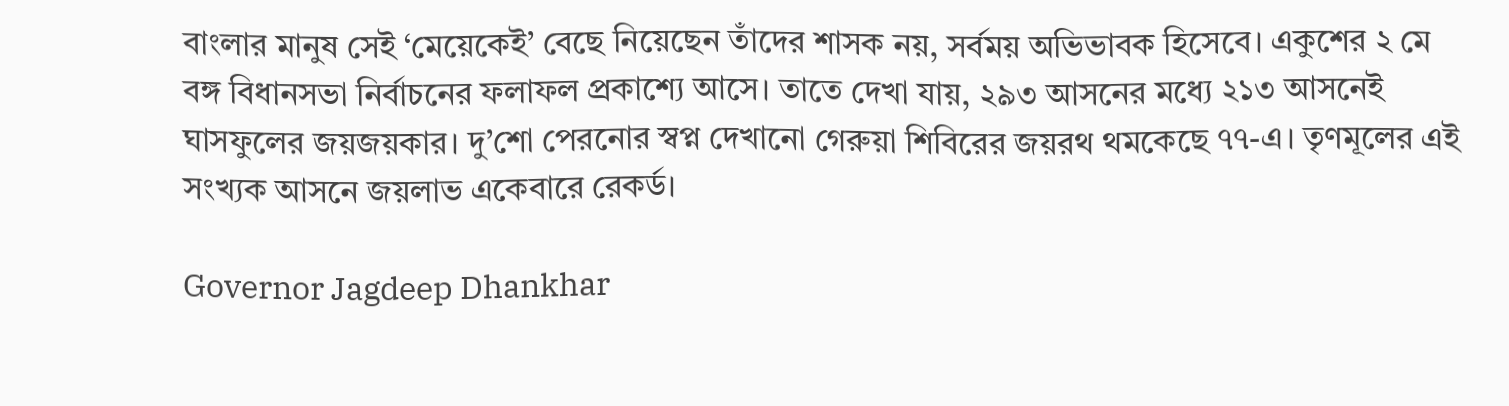বাংলার মানুষ সেই ‘মেয়েকেই’ বেছে নিয়েছেন তাঁদের শাসক নয়, সর্বময় অভিভাবক হিসেবে। একুশের ২ মে বঙ্গ বিধানসভা নির্বাচনের ফলাফল প্রকাশ্যে আসে। তাতে দেখা যায়, ২৯৩ আসনের মধ্যে ২১৩ আসনেই ঘাসফুলের জয়জয়কার। দু’শো পেরনোর স্বপ্ন দেখানো গেরুয়া শিবিরের জয়রথ থমকেছে ৭৭-এ। তৃণমূলের এই সংখ্যক আসনে জয়লাভ একেবারে রেকর্ড।

Governor Jagdeep Dhankhar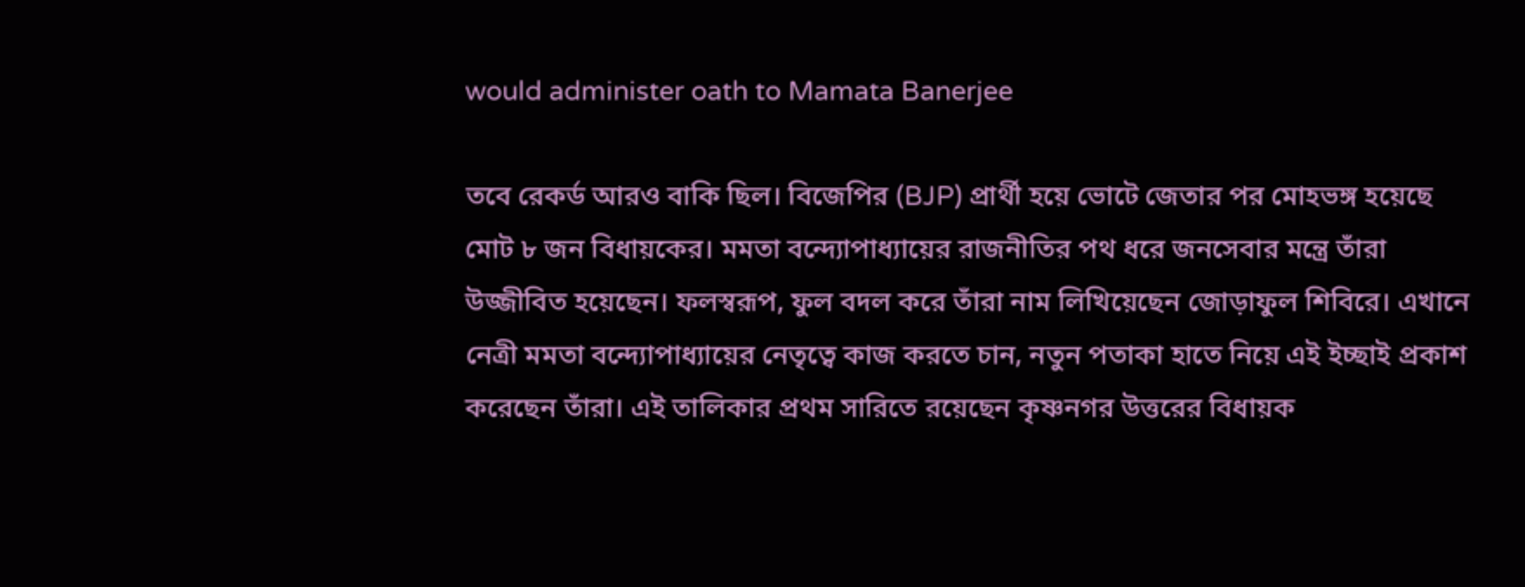would administer oath to Mamata Banerjee

তবে রেকর্ড আরও বাকি ছিল। বিজেপির (BJP) প্রার্থী হয়ে ভোটে জেতার পর মোহভঙ্গ হয়েছে মোট ৮ জন বিধায়কের। মমতা বন্দ্যোপাধ্যায়ের রাজনীতির পথ ধরে জনসেবার মন্ত্রে তাঁরা উজ্জীবিত হয়েছেন। ফলস্বরূপ, ফুল বদল করে তাঁরা নাম লিখিয়েছেন জোড়াফুল শিবিরে। এখানে নেত্রী মমতা বন্দ্যোপাধ্যায়ের নেতৃত্বে কাজ করতে চান, নতুন পতাকা হাতে নিয়ে এই ইচ্ছাই প্রকাশ করেছেন তাঁরা। এই তালিকার প্রথম সারিতে রয়েছেন কৃষ্ণনগর উত্তরের বিধায়ক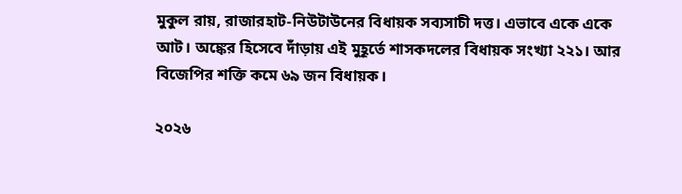মুকুল রায়, রাজারহাট-নিউটাউনের বিধায়ক সব্যসাচী দত্ত। এভাবে একে একে আট। অঙ্কের হিসেবে দাঁড়ায় এই মুহূর্তে শাসকদলের বিধায়ক সংখ্যা ২২১। আর বিজেপির শক্তি কমে ৬৯ জন বিধায়ক।

২০২৬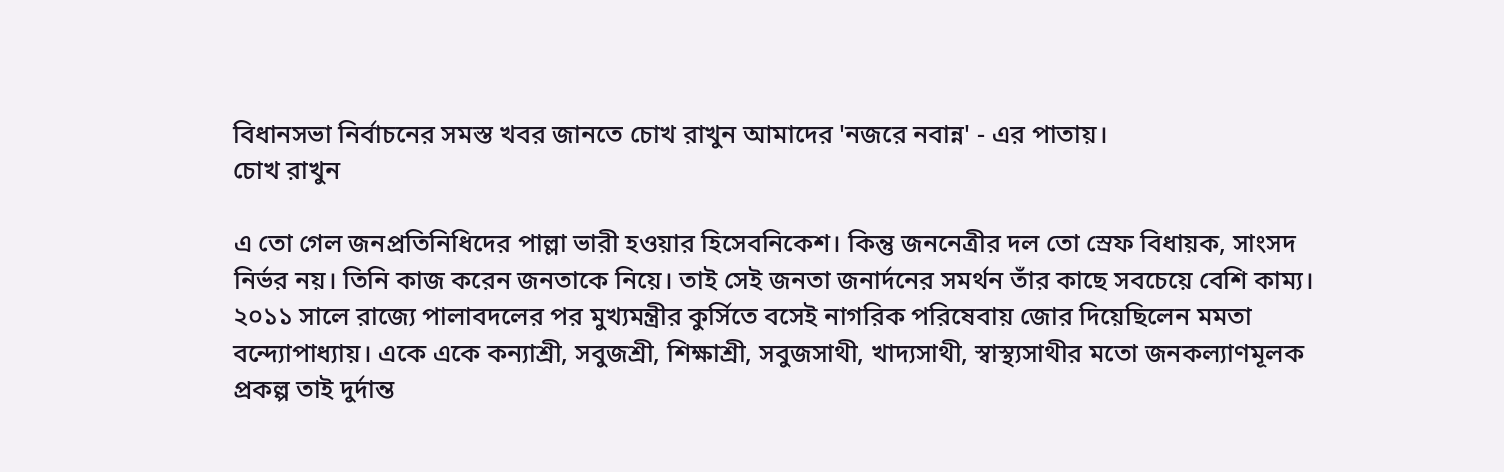বিধানসভা নির্বাচনের সমস্ত খবর জানতে চোখ রাখুন আমাদের 'নজরে নবান্ন' - এর পাতায়।
চোখ রাখুন

এ তো গেল জনপ্রতিনিধিদের পাল্লা ভারী হওয়ার হিসেবনিকেশ। কিন্তু জননেত্রীর দল তো স্রেফ বিধায়ক, সাংসদ নির্ভর নয়। তিনি কাজ করেন জনতাকে নিয়ে। তাই সেই জনতা জনার্দনের সমর্থন তাঁর কাছে সবচেয়ে বেশি কাম্য। ২০১১ সালে রাজ্যে পালাবদলের পর মুখ্যমন্ত্রীর কুর্সিতে বসেই নাগরিক পরিষেবায় জোর দিয়েছিলেন মমতা বন্দ্যোপাধ্যায়। একে একে কন্যাশ্রী, সবুজশ্রী, শিক্ষাশ্রী, সবুজসাথী, খাদ্যসাথী, স্বাস্থ্যসাথীর মতো জনকল্যাণমূলক প্রকল্প তাই দুর্দান্ত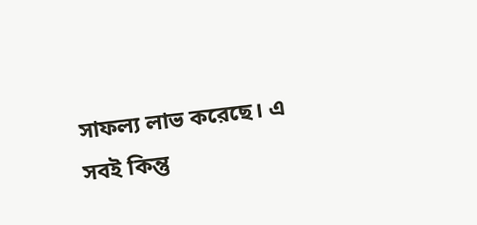সাফল্য লাভ করেছে। এ সবই কিন্তু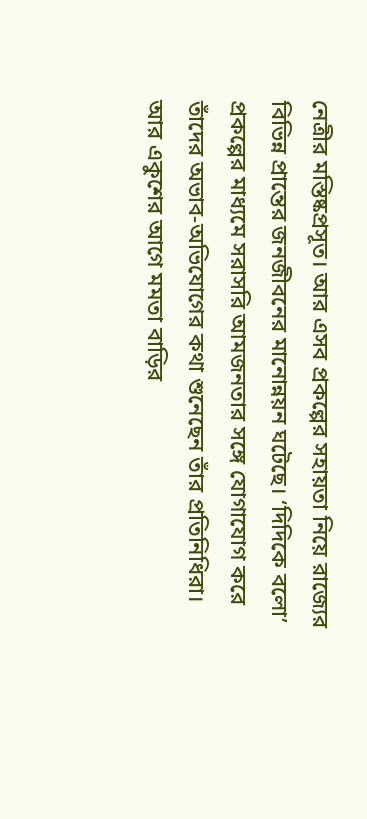নেত্রীর মস্তিষ্কপ্রসূত। আর এসব প্রকল্পের সহায়তা নিয়ে রাজ্যের বিভিন্ন প্রান্তের জনজীবনের মানোন্নয়ন ঘটেছে। ‘দিদিকে বলো’ প্রকল্পের মাধ্যমে সরাসরি আমজনতার সঙ্গে যোগাযোগ করে তাঁদের অভাব-অভিযোগের কথা শুনেছেন তাঁর প্রতিনিধিরা। আর একুশের আগে মমতা বাড়ির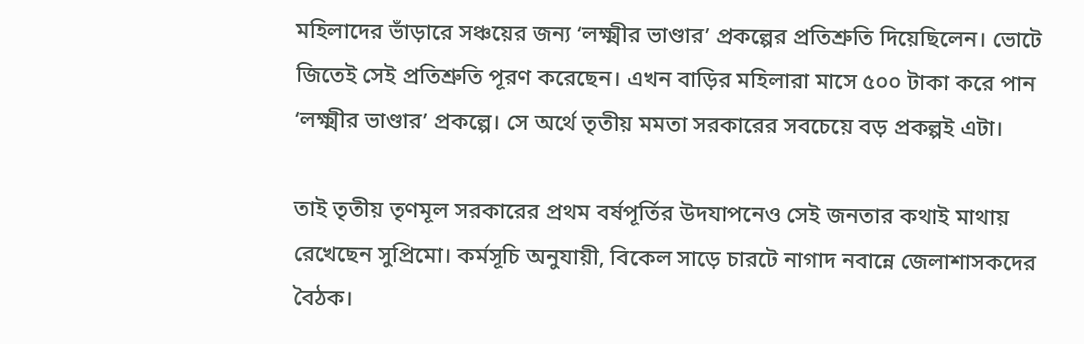মহিলাদের ভাঁড়ারে সঞ্চয়ের জন্য ‘লক্ষ্মীর ভাণ্ডার’ প্রকল্পের প্রতিশ্রুতি দিয়েছিলেন। ভোটে জিতেই সেই প্রতিশ্রুতি পূরণ করেছেন। এখন বাড়ির মহিলারা মাসে ৫০০ টাকা করে পান ‘লক্ষ্মীর ভাণ্ডার’ প্রকল্পে। সে অর্থে তৃতীয় মমতা সরকারের সবচেয়ে বড় প্রকল্পই এটা।

তাই তৃতীয় তৃণমূল সরকারের প্রথম বর্ষপূর্তির উদযাপনেও সেই জনতার কথাই মাথায় রেখেছেন সুপ্রিমো। কর্মসূচি অনুযায়ী, বিকেল সাড়ে চারটে নাগাদ নবান্নে জেলাশাসকদের বৈঠক।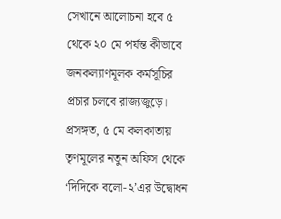সেখানে আলোচনা হবে ৫ থেকে ২০ মে পর্যন্ত কীভাবে জনকল্যাণমূলক কর্মসূচির প্রচার চলবে রাজ্যজুড়ে। প্রসঙ্গত, ৫ মে কলকাতায় তৃণমূলের নতুন অফিস থেকে  ‘দিদিকে বলো-২’এর উদ্বোধন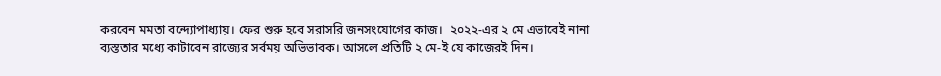করবেন মমতা বন্দ্যোপাধ্যায়। ফের শুরু হবে সরাসরি জনসংযোগের কাজ।  ২০২২-এর ২ মে এভাবেই নানা ব্যস্ততার মধ্যে কাটাবেন রাজ্যের সর্বময় অভিভাবক। আসলে প্রতিটি ২ মে-ই যে কাজেরই দিন।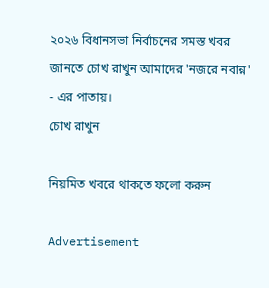২০২৬ বিধানসভা নির্বাচনের সমস্ত খবর জানতে চোখ রাখুন আমাদের 'নজরে নবান্ন' - এর পাতায়।
চোখ রাখুন

নিয়মিত খবরে থাকতে ফলো করুন

Advertisement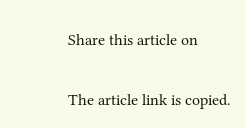Share this article on

The article link is copied.